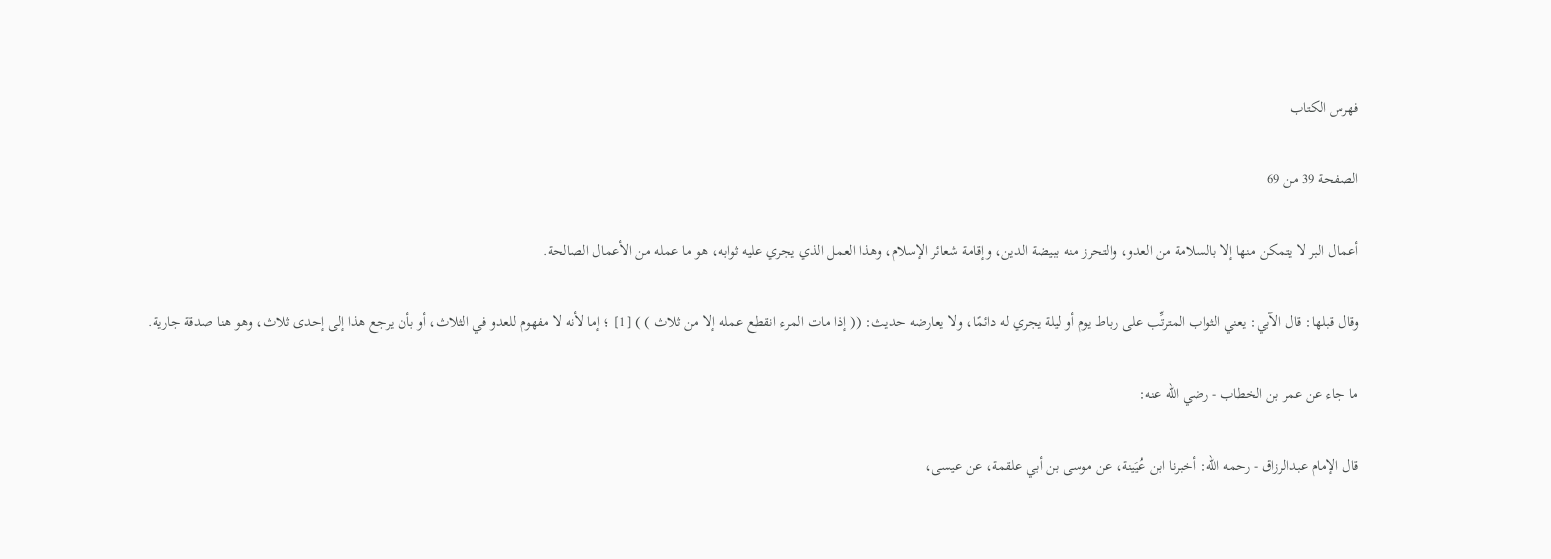فهرس الكتاب

الصفحة 39 من 69

أعمال البر لا يتمكن منها إلا بالسلامة من العدو، والتحرز منه ببيضة الدين، وإقامة شعائر الإسلام، وهذا العمل الذي يجري عليه ثوابه، هو ما عمله من الأعمال الصالحة.

وقال قبلها: قال الآبي: يعني الثواب المترتِّب على رباط يوم أو ليلة يجري له دائمًا، ولا يعارضه حديث: (( إذا مات المرء انقطع عمله إلا من ثلاث ) ) [1] ؛ إما لأنه لا مفهوم للعدو في الثلاث، أو بأن يرجع هذا إلى إحدى ثلاث، وهو هنا صدقة جارية.

ما جاء عن عمر بن الخطاب - رضي الله عنه:

قال الإمام عبدالرزاق - رحمه الله: أخبرنا ابن عُيَينة، عن موسى بن أبي علقمة، عن عيسى،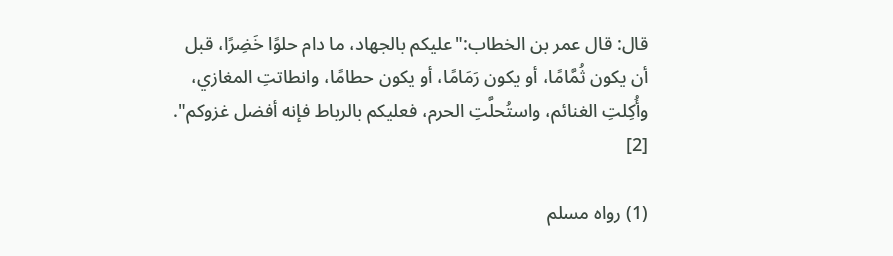قال: قال عمر بن الخطاب:"عليكم بالجهاد، ما دام حلوًا خَضِرًا، قبل أن يكون ثُمَّامًا، أو يكون رَمَامًا، أو يكون حطامًا، وانطاتتِ المغازي، وأُكِلتِ الغنائم، واستُحلَّتِ الحرم، فعليكم بالرباط فإنه أفضل غزوكم". [2]

(1) رواه مسلم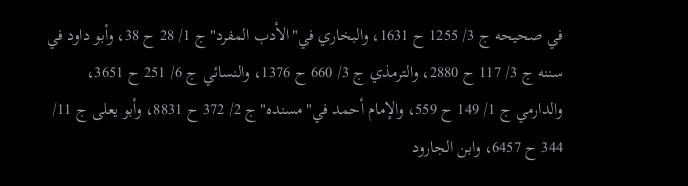في صحيحه ج 3/ 1255 ح 1631، والبخاري في"الأدب المفرد"ج 1/ 28 ح 38، وأبو داود في سننه ج 3/ 117 ح 2880، والترمذي ج 3/ 660 ح 1376، والنسائي ج 6/ 251 ح 3651، والدارمي ج 1/ 149 ح 559، والإمام أحمد في"مسنده"ج 2/ 372 ح 8831، وأبو يعلى ج 11/ 344 ح 6457، وابن الجارود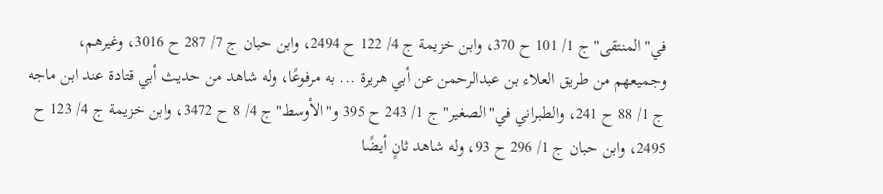في"المنتقى"ج 1/ 101 ح 370، وابن خزيمة ج 4/ 122 ح 2494، وابن حبان ج 7/ 287 ح 3016، وغيرهم، وجميعهم من طريق العلاء بن عبدالرحمن عن أبي هريرة ... به مرفوعًا، وله شاهد من حديث أبي قتادة عند ابن ماجه ج 1/ 88 ح 241، والطبراني في"الصغير"ج 1/ 243 ح 395 و"الأوسط"ج 4/ 8 ح 3472، وابن خزيمة ج 4/ 123 ح 2495، وابن حبان ج 1/ 296 ح 93، وله شاهد ثانٍ أيضًا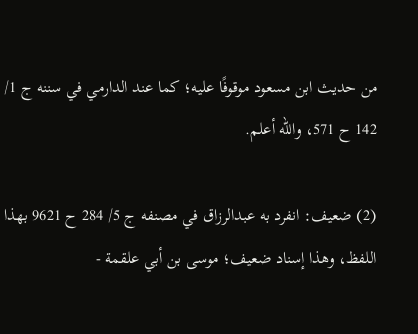من حديث ابن مسعود موقوفًا عليه؛ كما عند الدارمي في سننه ج 1/ 142 ح 571، والله أعلم.

(2) ضعيف: انفرد به عبدالرزاق في مصنفه ج 5/ 284 ح 9621 بهذا اللفظ، وهذا إسناد ضعيف؛ موسى بن أبي علقمة -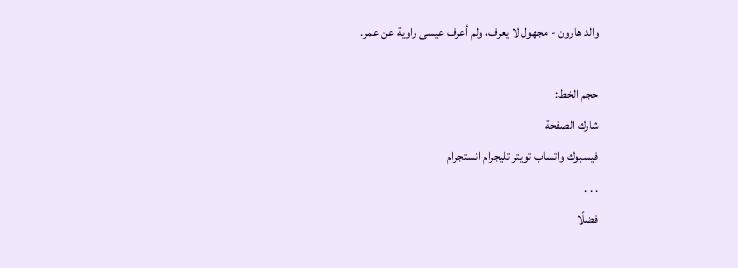والد هارون - مجهول لا يعرف، ولم أعرف عيسى راوية عن عمر.

حجم الخط:
شارك الصفحة
فيسبوك واتساب تويتر تليجرام انستجرام
. . .
فضلًا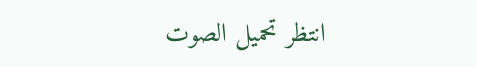انتظر تحميل الصوت